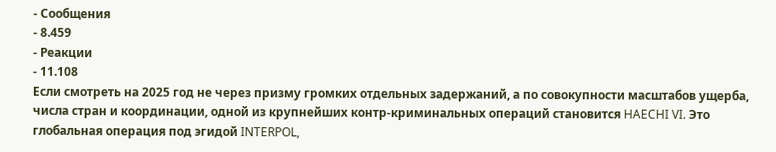- Сообщения
- 8.459
- Реакции
- 11.108
Если смотреть на 2025 год не через призму громких отдельных задержаний, а по совокупности масштабов ущерба, числа стран и координации, одной из крупнейших контр-криминальных операций становится HAECHI VI. Это глобальная операция под эгидой INTERPOL,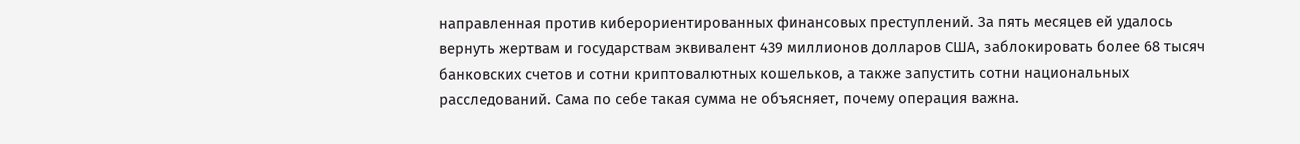направленная против киберориентированных финансовых преступлений. За пять месяцев ей удалось вернуть жертвам и государствам эквивалент 439 миллионов долларов США, заблокировать более 68 тысяч банковских счетов и сотни криптовалютных кошельков, а также запустить сотни национальных расследований. Сама по себе такая сумма не объясняет, почему операция важна.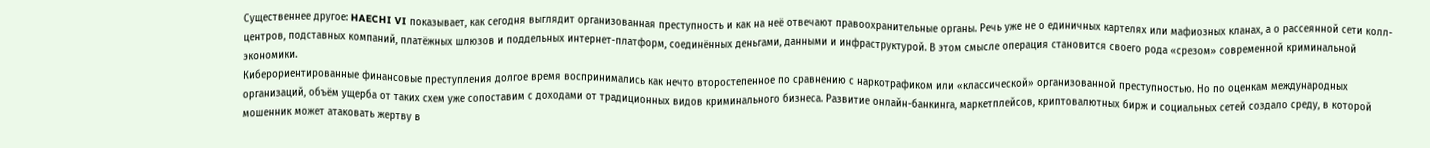Существеннее другое: HAECHI VI показывает, как сегодня выглядит организованная преступность и как на неё отвечают правоохранительные органы. Речь уже не о единичных картелях или мафиозных кланах, а о рассеянной сети колл-центров, подставных компаний, платёжных шлюзов и поддельных интернет-платформ, соединённых деньгами, данными и инфраструктурой. В этом смысле операция становится своего рода «срезом» современной криминальной экономики.
Киберориентированные финансовые преступления долгое время воспринимались как нечто второстепенное по сравнению с наркотрафиком или «классической» организованной преступностью. Но по оценкам международных организаций, объём ущерба от таких схем уже сопоставим с доходами от традиционных видов криминального бизнеса. Развитие онлайн-банкинга, маркетплейсов, криптовалютных бирж и социальных сетей создало среду, в которой мошенник может атаковать жертву в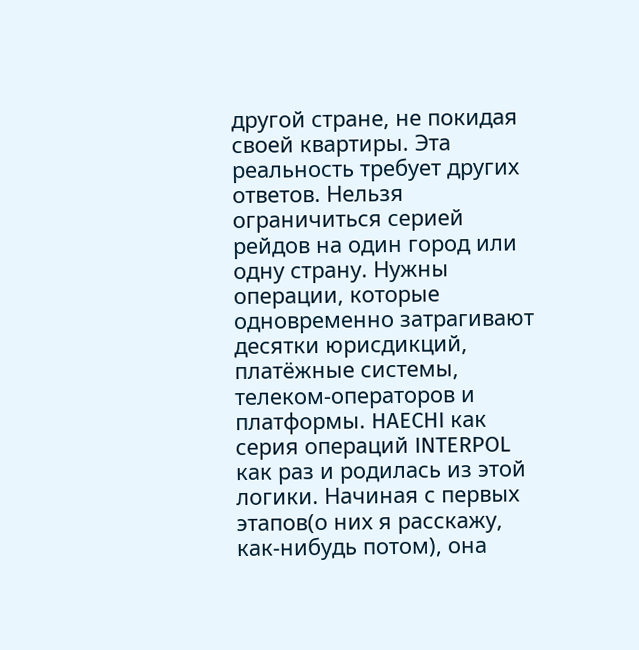другой стране, не покидая своей квартиры. Эта реальность требует других ответов. Нельзя ограничиться серией рейдов на один город или одну страну. Нужны операции, которые одновременно затрагивают десятки юрисдикций, платёжные системы, телеком-операторов и платформы. HAECHI как серия операций INTERPOL как раз и родилась из этой логики. Начиная с первых этапов(о них я расскажу, как-нибудь потом), она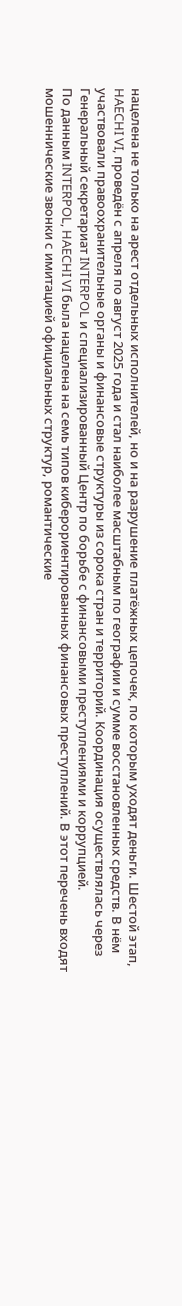нацелена не только на арест отдельных исполнителей, но и на разрушение платёжных цепочек, по которым уходят деньги. Шестой этап, HAECHI VI, проведён с апреля по август 2025 года и стал наиболее масштабным по географии и сумме восстановленных средств. В нём участвовали правоохранительные органы и финансовые структуры из сорока стран и территорий. Координация осуществлялась через Генеральный секретариат INTERPOL и специализированный Центр по борьбе с финансовыми преступлениями и коррупцией.
По данным INTERPOL, HAECHI VI была нацелена на семь типов киберориентированных финансовых преступлений. В этот перечень входят мошеннические звонки с имитацией официальных структур, романтические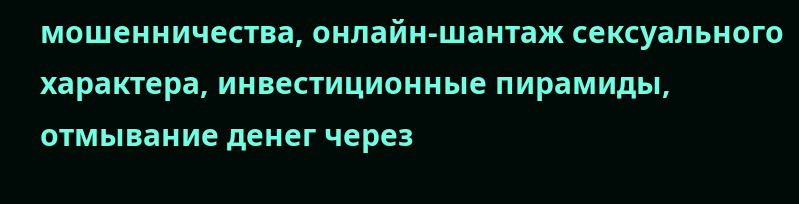мошенничества, онлайн-шантаж сексуального характера, инвестиционные пирамиды, отмывание денег через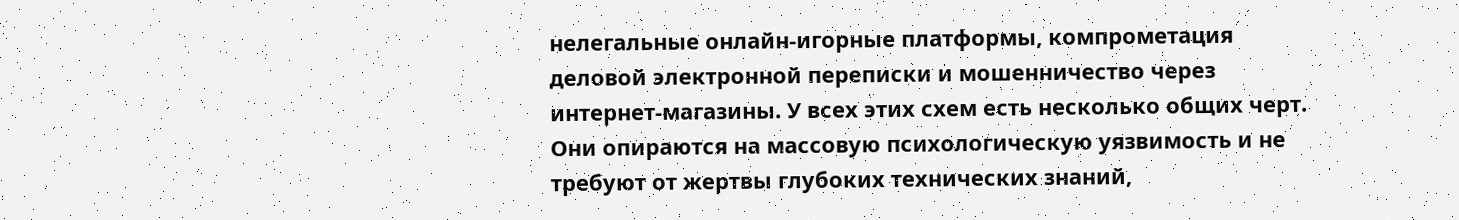нелегальные онлайн-игорные платформы, компрометация деловой электронной переписки и мошенничество через интернет-магазины. У всех этих схем есть несколько общих черт. Они опираются на массовую психологическую уязвимость и не требуют от жертвы глубоких технических знаний,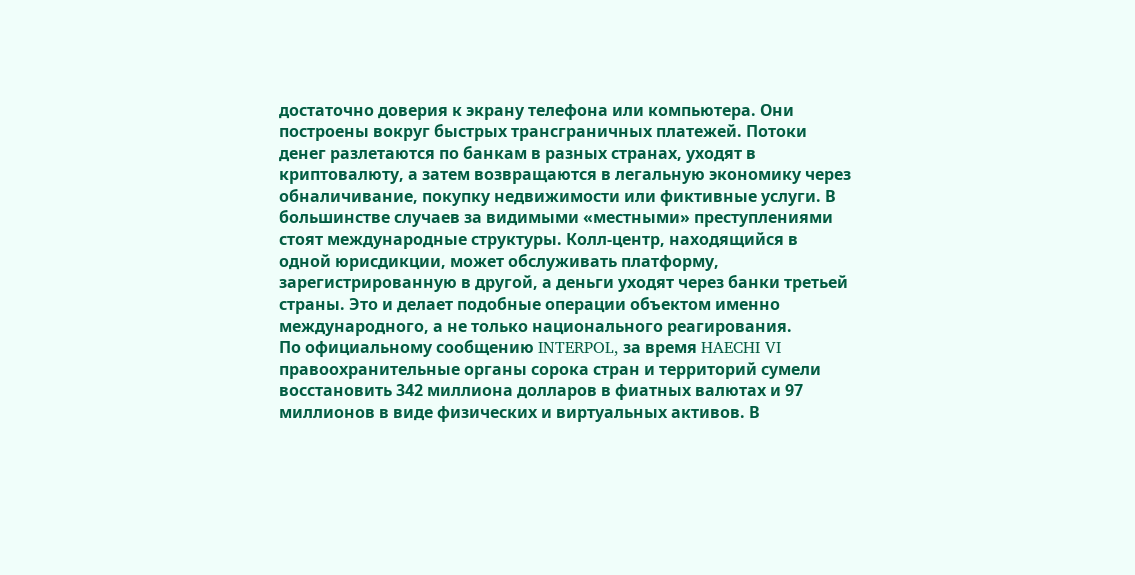достаточно доверия к экрану телефона или компьютера. Они построены вокруг быстрых трансграничных платежей. Потоки денег разлетаются по банкам в разных странах, уходят в криптовалюту, а затем возвращаются в легальную экономику через обналичивание, покупку недвижимости или фиктивные услуги. В большинстве случаев за видимыми «местными» преступлениями стоят международные структуры. Колл-центр, находящийся в одной юрисдикции, может обслуживать платформу, зарегистрированную в другой, а деньги уходят через банки третьей страны. Это и делает подобные операции объектом именно международного, а не только национального реагирования.
По официальному сообщению INTERPOL, за время HAECHI VI правоохранительные органы сорока стран и территорий сумели восстановить 342 миллиона долларов в фиатных валютах и 97 миллионов в виде физических и виртуальных активов. В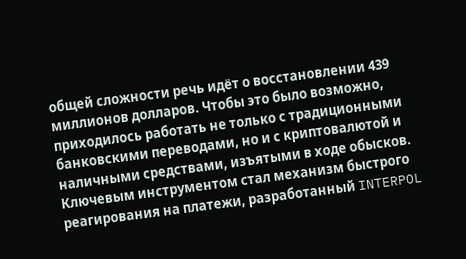общей сложности речь идёт о восстановлении 439 миллионов долларов. Чтобы это было возможно, приходилось работать не только с традиционными банковскими переводами, но и с криптовалютой и наличными средствами, изъятыми в ходе обысков. Ключевым инструментом стал механизм быстрого реагирования на платежи, разработанный INTERPOL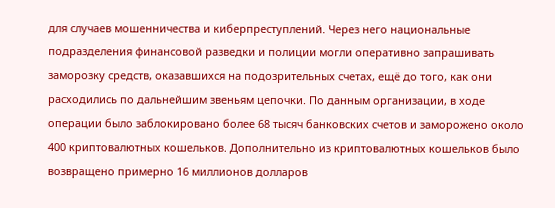для случаев мошенничества и киберпреступлений. Через него национальные подразделения финансовой разведки и полиции могли оперативно запрашивать заморозку средств, оказавшихся на подозрительных счетах, ещё до того, как они расходились по дальнейшим звеньям цепочки. По данным организации, в ходе операции было заблокировано более 68 тысяч банковских счетов и заморожено около 400 криптовалютных кошельков. Дополнительно из криптовалютных кошельков было возвращено примерно 16 миллионов долларов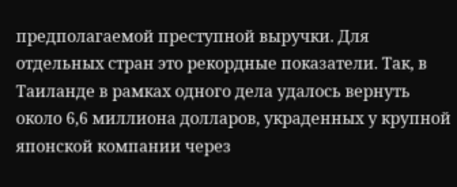предполагаемой преступной выручки. Для отдельных стран это рекордные показатели. Так, в Таиланде в рамках одного дела удалось вернуть около 6,6 миллиона долларов, украденных у крупной японской компании через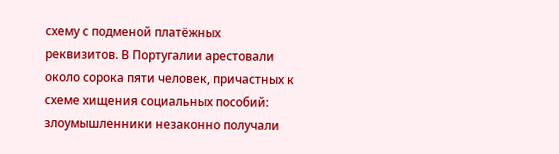схему с подменой платёжных реквизитов. В Португалии арестовали около сорока пяти человек, причастных к схеме хищения социальных пособий: злоумышленники незаконно получали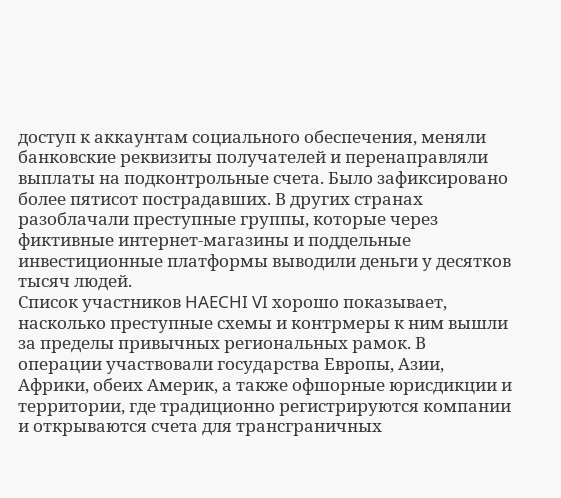доступ к аккаунтам социального обеспечения, меняли банковские реквизиты получателей и перенаправляли выплаты на подконтрольные счета. Было зафиксировано более пятисот пострадавших. В других странах разоблачали преступные группы, которые через фиктивные интернет-магазины и поддельные инвестиционные платформы выводили деньги у десятков тысяч людей.
Список участников HAECHI VI хорошо показывает, насколько преступные схемы и контрмеры к ним вышли за пределы привычных региональных рамок. В операции участвовали государства Европы, Азии, Африки, обеих Америк, а также офшорные юрисдикции и территории, где традиционно регистрируются компании и открываются счета для трансграничных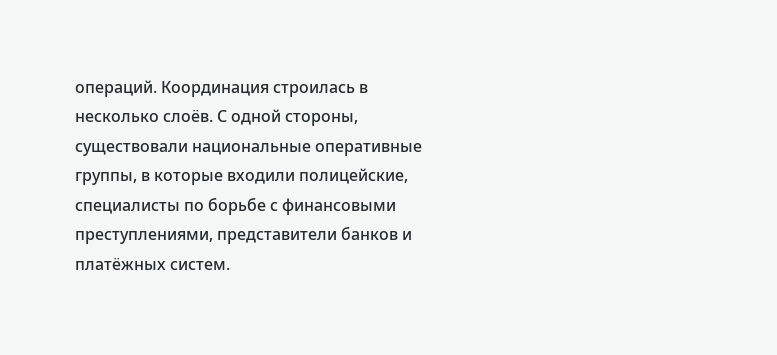операций. Координация строилась в несколько слоёв. С одной стороны, существовали национальные оперативные группы, в которые входили полицейские, специалисты по борьбе с финансовыми преступлениями, представители банков и платёжных систем.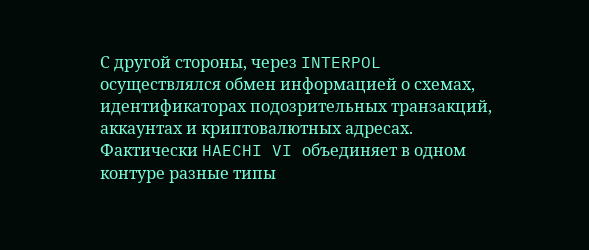С другой стороны, через INTERPOL осуществлялся обмен информацией о схемах, идентификаторах подозрительных транзакций, аккаунтах и криптовалютных адресах. Фактически HAECHI VI объединяет в одном контуре разные типы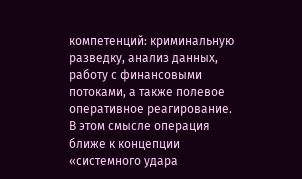компетенций: криминальную разведку, анализ данных, работу с финансовыми потоками, а также полевое оперативное реагирование. В этом смысле операция ближе к концепции «системного удара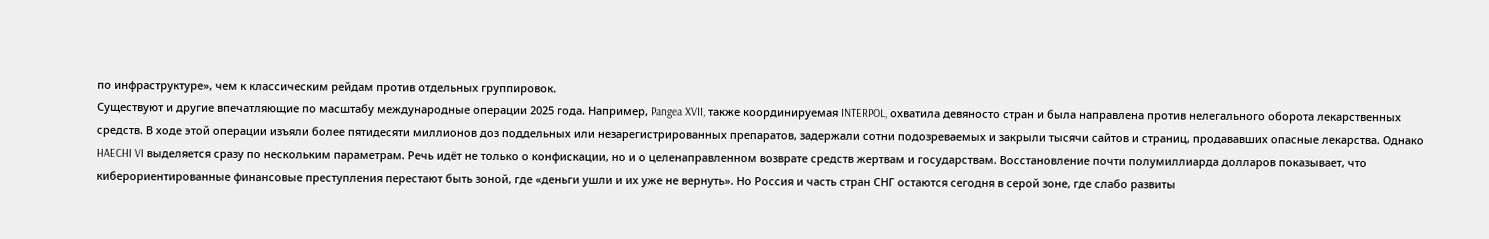по инфраструктуре», чем к классическим рейдам против отдельных группировок.
Существуют и другие впечатляющие по масштабу международные операции 2025 года. Например, Pangea XVII, также координируемая INTERPOL, охватила девяносто стран и была направлена против нелегального оборота лекарственных средств. В ходе этой операции изъяли более пятидесяти миллионов доз поддельных или незарегистрированных препаратов, задержали сотни подозреваемых и закрыли тысячи сайтов и страниц, продававших опасные лекарства. Однако HAECHI VI выделяется сразу по нескольким параметрам. Речь идёт не только о конфискации, но и о целенаправленном возврате средств жертвам и государствам. Восстановление почти полумиллиарда долларов показывает, что киберориентированные финансовые преступления перестают быть зоной, где «деньги ушли и их уже не вернуть». Но Россия и часть стран СНГ остаются сегодня в серой зоне, где слабо развиты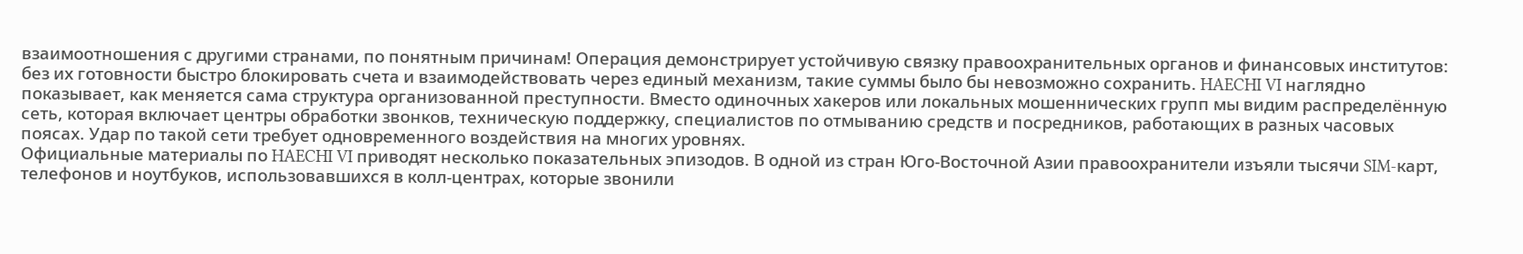взаимоотношения с другими странами, по понятным причинам! Операция демонстрирует устойчивую связку правоохранительных органов и финансовых институтов: без их готовности быстро блокировать счета и взаимодействовать через единый механизм, такие суммы было бы невозможно сохранить. HAECHI VI наглядно показывает, как меняется сама структура организованной преступности. Вместо одиночных хакеров или локальных мошеннических групп мы видим распределённую сеть, которая включает центры обработки звонков, техническую поддержку, специалистов по отмыванию средств и посредников, работающих в разных часовых поясах. Удар по такой сети требует одновременного воздействия на многих уровнях.
Официальные материалы по HAECHI VI приводят несколько показательных эпизодов. В одной из стран Юго-Восточной Азии правоохранители изъяли тысячи SIM-карт, телефонов и ноутбуков, использовавшихся в колл-центрах, которые звонили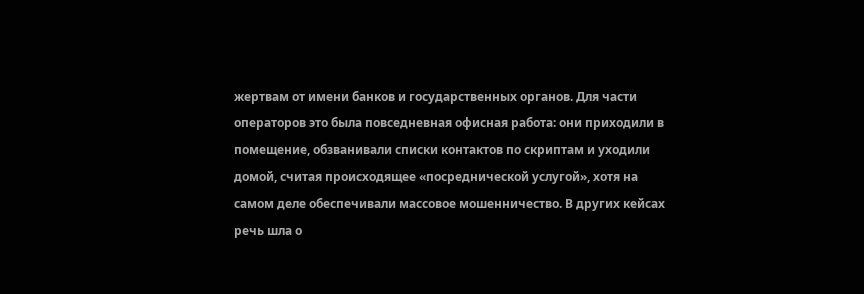жертвам от имени банков и государственных органов. Для части операторов это была повседневная офисная работа: они приходили в помещение, обзванивали списки контактов по скриптам и уходили домой, считая происходящее «посреднической услугой», хотя на самом деле обеспечивали массовое мошенничество. В других кейсах речь шла о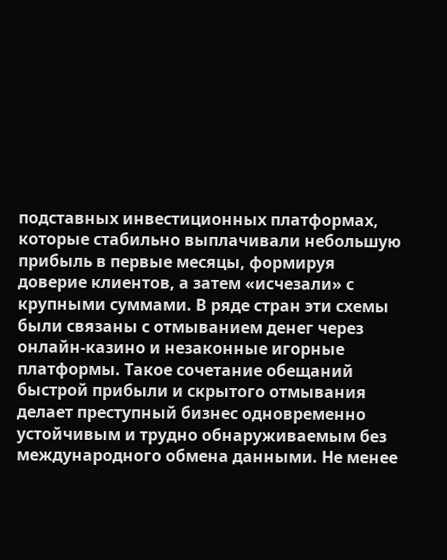подставных инвестиционных платформах, которые стабильно выплачивали небольшую прибыль в первые месяцы, формируя доверие клиентов, а затем «исчезали» с крупными суммами. В ряде стран эти схемы были связаны с отмыванием денег через онлайн-казино и незаконные игорные платформы. Такое сочетание обещаний быстрой прибыли и скрытого отмывания делает преступный бизнес одновременно устойчивым и трудно обнаруживаемым без международного обмена данными. Не менее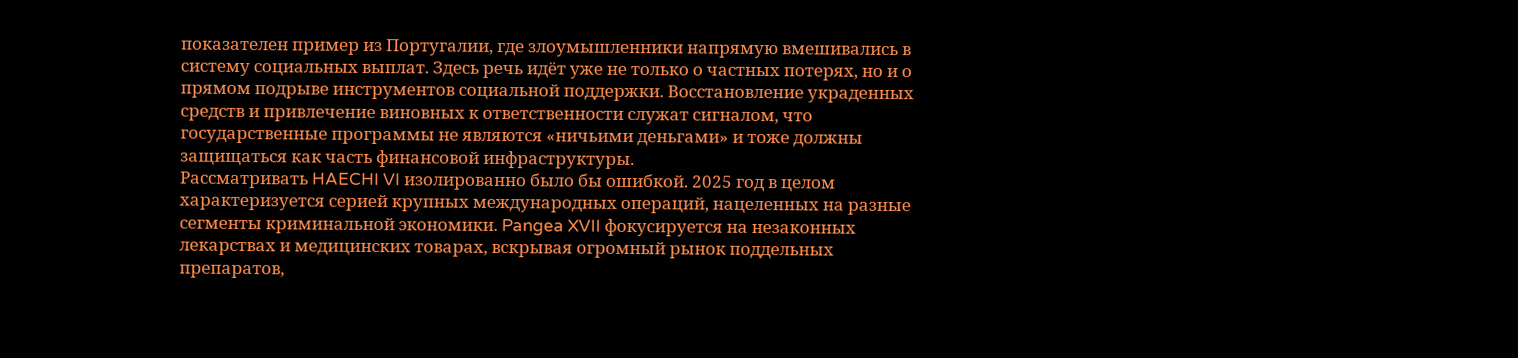показателен пример из Португалии, где злоумышленники напрямую вмешивались в систему социальных выплат. Здесь речь идёт уже не только о частных потерях, но и о прямом подрыве инструментов социальной поддержки. Восстановление украденных средств и привлечение виновных к ответственности служат сигналом, что государственные программы не являются «ничьими деньгами» и тоже должны защищаться как часть финансовой инфраструктуры.
Рассматривать HAECHI VI изолированно было бы ошибкой. 2025 год в целом характеризуется серией крупных международных операций, нацеленных на разные сегменты криминальной экономики. Pangea XVII фокусируется на незаконных лекарствах и медицинских товарах, вскрывая огромный рынок поддельных препаратов,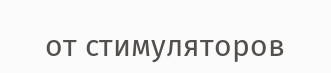от стимуляторов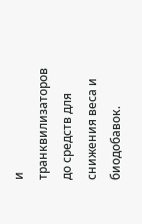и транквилизаторов до средств для снижения веса и биодобавок.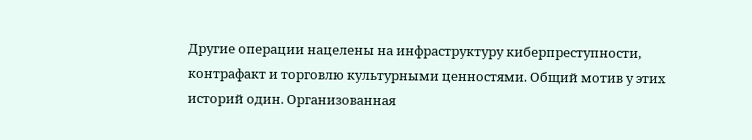Другие операции нацелены на инфраструктуру киберпреступности, контрафакт и торговлю культурными ценностями. Общий мотив у этих историй один. Организованная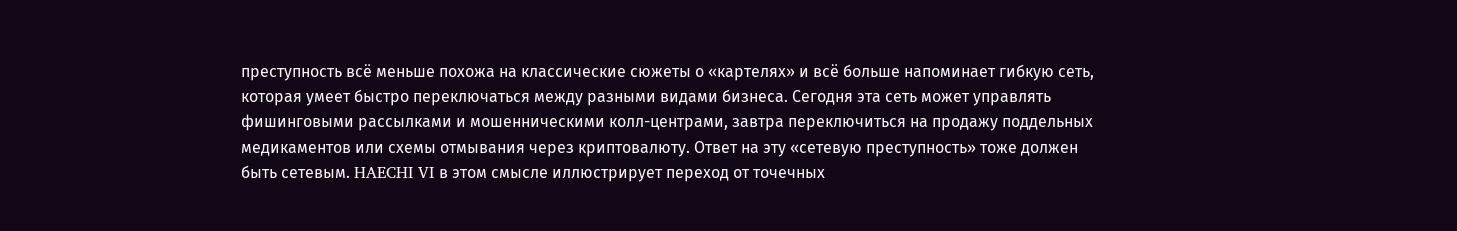преступность всё меньше похожа на классические сюжеты о «картелях» и всё больше напоминает гибкую сеть, которая умеет быстро переключаться между разными видами бизнеса. Сегодня эта сеть может управлять фишинговыми рассылками и мошенническими колл-центрами, завтра переключиться на продажу поддельных медикаментов или схемы отмывания через криптовалюту. Ответ на эту «сетевую преступность» тоже должен быть сетевым. HAECHI VI в этом смысле иллюстрирует переход от точечных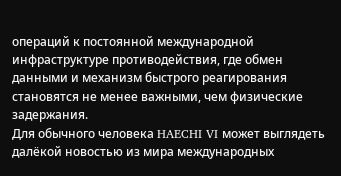операций к постоянной международной инфраструктуре противодействия, где обмен данными и механизм быстрого реагирования становятся не менее важными, чем физические задержания.
Для обычного человека HAECHI VI может выглядеть далёкой новостью из мира международных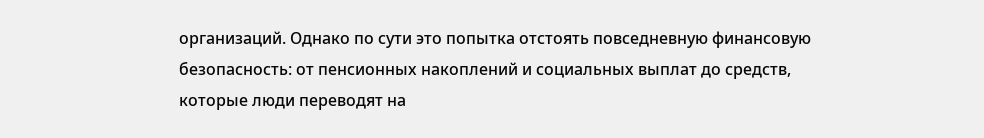организаций. Однако по сути это попытка отстоять повседневную финансовую безопасность: от пенсионных накоплений и социальных выплат до средств, которые люди переводят на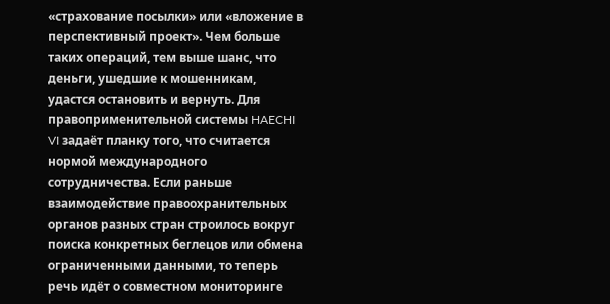«страхование посылки» или «вложение в перспективный проект». Чем больше таких операций, тем выше шанс, что деньги, ушедшие к мошенникам, удастся остановить и вернуть. Для правоприменительной системы HAECHI VI задаёт планку того, что считается нормой международного сотрудничества. Если раньше взаимодействие правоохранительных органов разных стран строилось вокруг поиска конкретных беглецов или обмена ограниченными данными, то теперь речь идёт о совместном мониторинге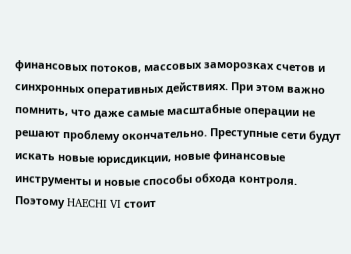финансовых потоков, массовых заморозках счетов и синхронных оперативных действиях. При этом важно помнить, что даже самые масштабные операции не решают проблему окончательно. Преступные сети будут искать новые юрисдикции, новые финансовые инструменты и новые способы обхода контроля. Поэтому HAECHI VI стоит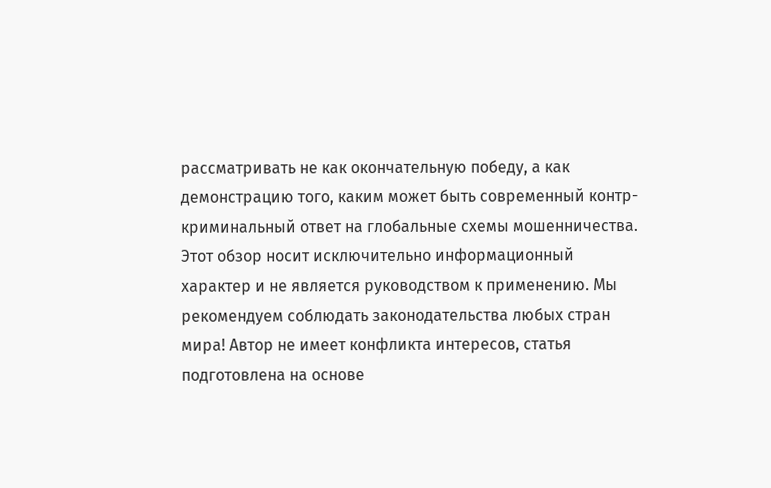рассматривать не как окончательную победу, а как демонстрацию того, каким может быть современный контр-криминальный ответ на глобальные схемы мошенничества.
Этот обзор носит исключительно информационный характер и не является руководством к применению. Мы рекомендуем соблюдать законодательства любых стран мира! Автор не имеет конфликта интересов, статья подготовлена на основе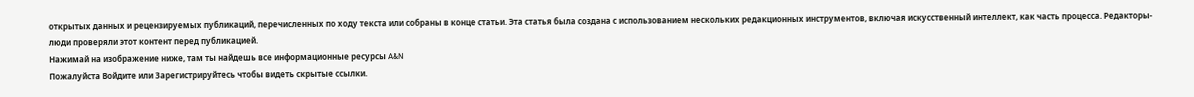открытых данных и рецензируемых публикаций, перечисленных по ходу текста или собраны в конце статьи. Эта статья была создана с использованием нескольких редакционных инструментов, включая искусственный интеллект, как часть процесса. Редакторы-люди проверяли этот контент перед публикацией.
Нажимай на изображение ниже, там ты найдешь все информационные ресурсы A&N
Пожалуйста Войдите или Зарегистрируйтесь чтобы видеть скрытые ссылки.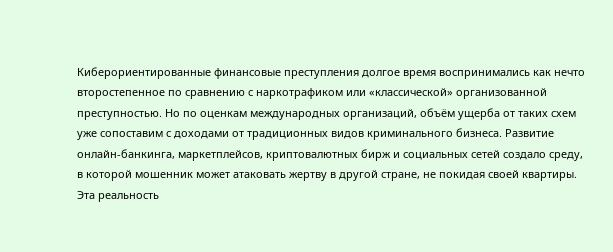Киберориентированные финансовые преступления долгое время воспринимались как нечто второстепенное по сравнению с наркотрафиком или «классической» организованной преступностью. Но по оценкам международных организаций, объём ущерба от таких схем уже сопоставим с доходами от традиционных видов криминального бизнеса. Развитие онлайн-банкинга, маркетплейсов, криптовалютных бирж и социальных сетей создало среду, в которой мошенник может атаковать жертву в другой стране, не покидая своей квартиры. Эта реальность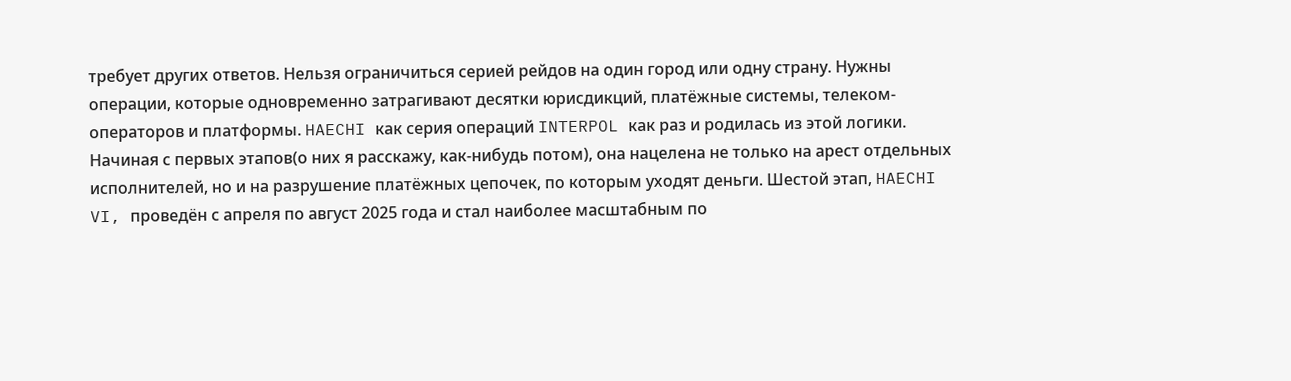требует других ответов. Нельзя ограничиться серией рейдов на один город или одну страну. Нужны операции, которые одновременно затрагивают десятки юрисдикций, платёжные системы, телеком-операторов и платформы. HAECHI как серия операций INTERPOL как раз и родилась из этой логики. Начиная с первых этапов(о них я расскажу, как-нибудь потом), она нацелена не только на арест отдельных исполнителей, но и на разрушение платёжных цепочек, по которым уходят деньги. Шестой этап, HAECHI VI, проведён с апреля по август 2025 года и стал наиболее масштабным по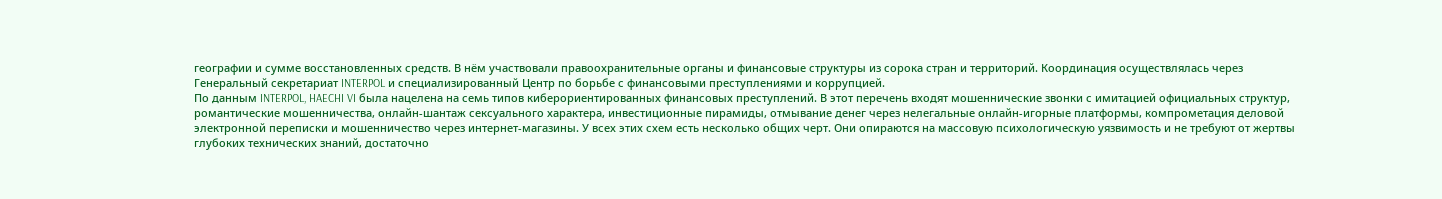географии и сумме восстановленных средств. В нём участвовали правоохранительные органы и финансовые структуры из сорока стран и территорий. Координация осуществлялась через Генеральный секретариат INTERPOL и специализированный Центр по борьбе с финансовыми преступлениями и коррупцией.
По данным INTERPOL, HAECHI VI была нацелена на семь типов киберориентированных финансовых преступлений. В этот перечень входят мошеннические звонки с имитацией официальных структур, романтические мошенничества, онлайн-шантаж сексуального характера, инвестиционные пирамиды, отмывание денег через нелегальные онлайн-игорные платформы, компрометация деловой электронной переписки и мошенничество через интернет-магазины. У всех этих схем есть несколько общих черт. Они опираются на массовую психологическую уязвимость и не требуют от жертвы глубоких технических знаний, достаточно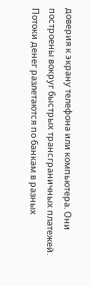доверия к экрану телефона или компьютера. Они построены вокруг быстрых трансграничных платежей. Потоки денег разлетаются по банкам в разных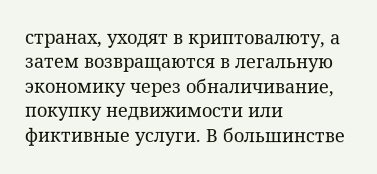странах, уходят в криптовалюту, а затем возвращаются в легальную экономику через обналичивание, покупку недвижимости или фиктивные услуги. В большинстве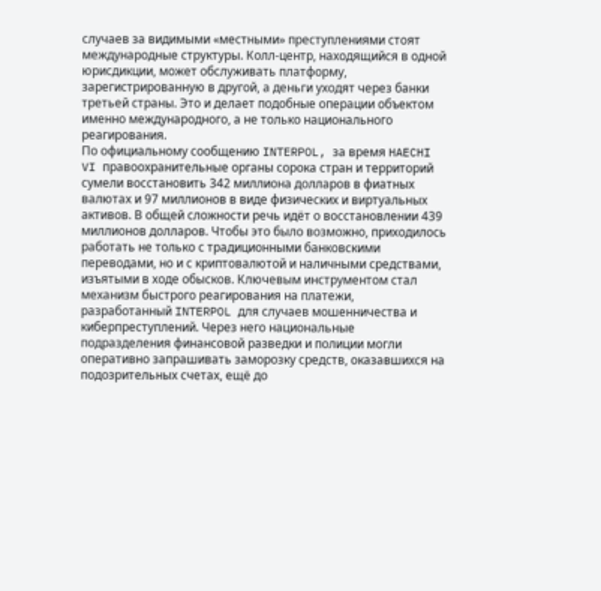случаев за видимыми «местными» преступлениями стоят международные структуры. Колл-центр, находящийся в одной юрисдикции, может обслуживать платформу, зарегистрированную в другой, а деньги уходят через банки третьей страны. Это и делает подобные операции объектом именно международного, а не только национального реагирования.
По официальному сообщению INTERPOL, за время HAECHI VI правоохранительные органы сорока стран и территорий сумели восстановить 342 миллиона долларов в фиатных валютах и 97 миллионов в виде физических и виртуальных активов. В общей сложности речь идёт о восстановлении 439 миллионов долларов. Чтобы это было возможно, приходилось работать не только с традиционными банковскими переводами, но и с криптовалютой и наличными средствами, изъятыми в ходе обысков. Ключевым инструментом стал механизм быстрого реагирования на платежи, разработанный INTERPOL для случаев мошенничества и киберпреступлений. Через него национальные подразделения финансовой разведки и полиции могли оперативно запрашивать заморозку средств, оказавшихся на подозрительных счетах, ещё до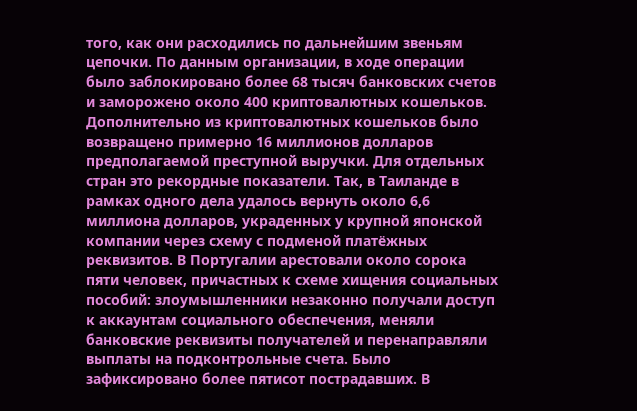того, как они расходились по дальнейшим звеньям цепочки. По данным организации, в ходе операции было заблокировано более 68 тысяч банковских счетов и заморожено около 400 криптовалютных кошельков. Дополнительно из криптовалютных кошельков было возвращено примерно 16 миллионов долларов предполагаемой преступной выручки. Для отдельных стран это рекордные показатели. Так, в Таиланде в рамках одного дела удалось вернуть около 6,6 миллиона долларов, украденных у крупной японской компании через схему с подменой платёжных реквизитов. В Португалии арестовали около сорока пяти человек, причастных к схеме хищения социальных пособий: злоумышленники незаконно получали доступ к аккаунтам социального обеспечения, меняли банковские реквизиты получателей и перенаправляли выплаты на подконтрольные счета. Было зафиксировано более пятисот пострадавших. В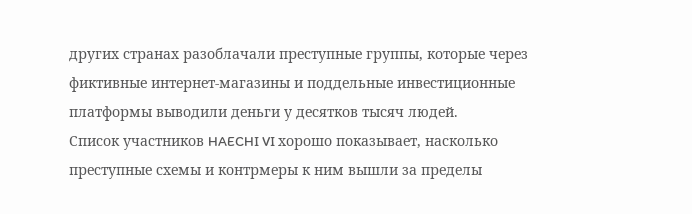других странах разоблачали преступные группы, которые через фиктивные интернет-магазины и поддельные инвестиционные платформы выводили деньги у десятков тысяч людей.
Список участников HAECHI VI хорошо показывает, насколько преступные схемы и контрмеры к ним вышли за пределы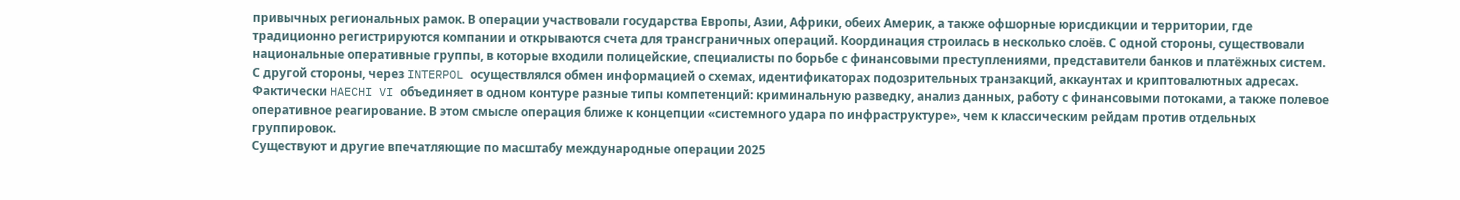привычных региональных рамок. В операции участвовали государства Европы, Азии, Африки, обеих Америк, а также офшорные юрисдикции и территории, где традиционно регистрируются компании и открываются счета для трансграничных операций. Координация строилась в несколько слоёв. С одной стороны, существовали национальные оперативные группы, в которые входили полицейские, специалисты по борьбе с финансовыми преступлениями, представители банков и платёжных систем. С другой стороны, через INTERPOL осуществлялся обмен информацией о схемах, идентификаторах подозрительных транзакций, аккаунтах и криптовалютных адресах. Фактически HAECHI VI объединяет в одном контуре разные типы компетенций: криминальную разведку, анализ данных, работу с финансовыми потоками, а также полевое оперативное реагирование. В этом смысле операция ближе к концепции «системного удара по инфраструктуре», чем к классическим рейдам против отдельных группировок.
Существуют и другие впечатляющие по масштабу международные операции 2025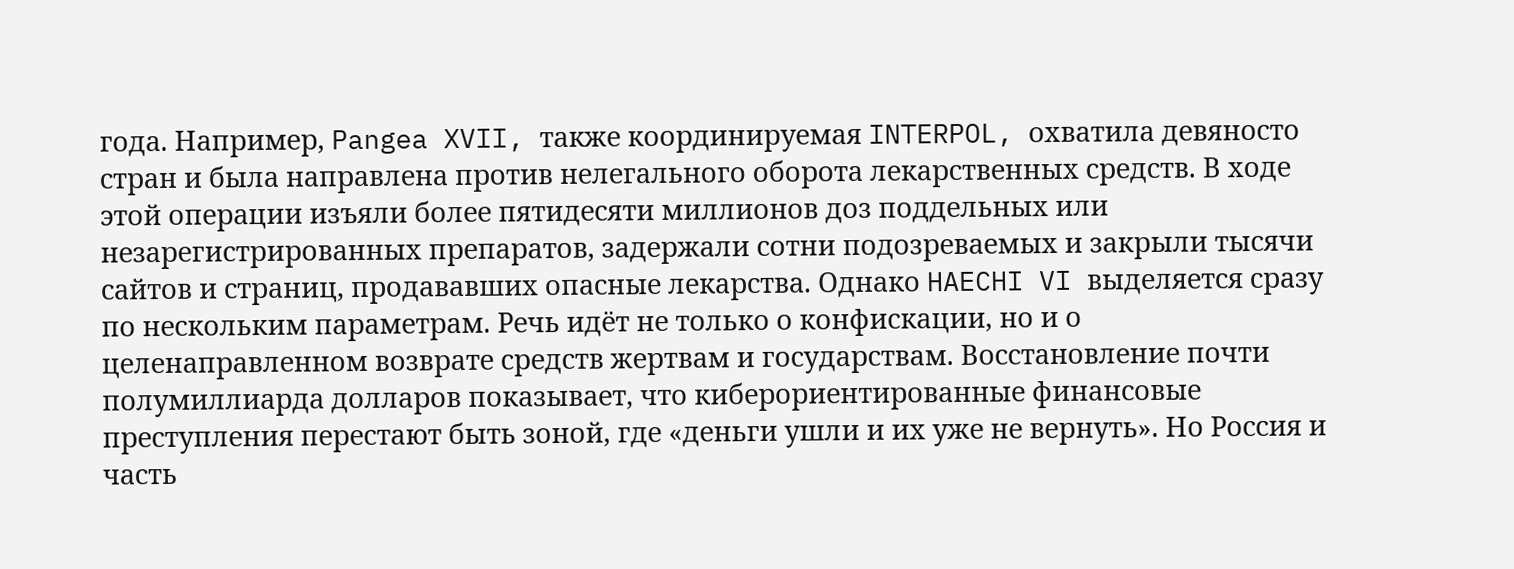года. Например, Pangea XVII, также координируемая INTERPOL, охватила девяносто стран и была направлена против нелегального оборота лекарственных средств. В ходе этой операции изъяли более пятидесяти миллионов доз поддельных или незарегистрированных препаратов, задержали сотни подозреваемых и закрыли тысячи сайтов и страниц, продававших опасные лекарства. Однако HAECHI VI выделяется сразу по нескольким параметрам. Речь идёт не только о конфискации, но и о целенаправленном возврате средств жертвам и государствам. Восстановление почти полумиллиарда долларов показывает, что киберориентированные финансовые преступления перестают быть зоной, где «деньги ушли и их уже не вернуть». Но Россия и часть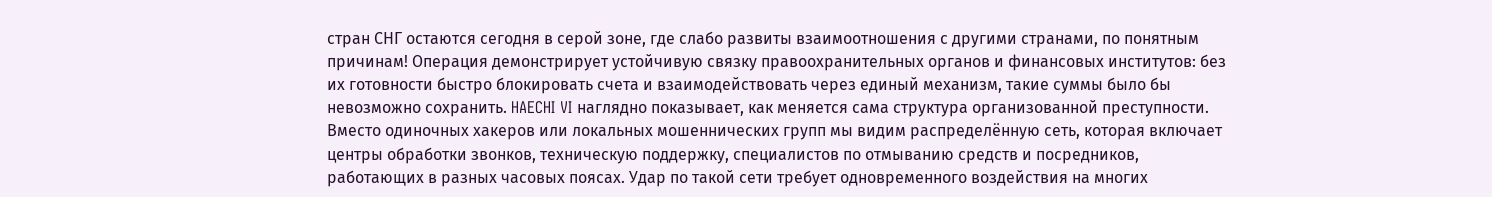стран СНГ остаются сегодня в серой зоне, где слабо развиты взаимоотношения с другими странами, по понятным причинам! Операция демонстрирует устойчивую связку правоохранительных органов и финансовых институтов: без их готовности быстро блокировать счета и взаимодействовать через единый механизм, такие суммы было бы невозможно сохранить. HAECHI VI наглядно показывает, как меняется сама структура организованной преступности. Вместо одиночных хакеров или локальных мошеннических групп мы видим распределённую сеть, которая включает центры обработки звонков, техническую поддержку, специалистов по отмыванию средств и посредников, работающих в разных часовых поясах. Удар по такой сети требует одновременного воздействия на многих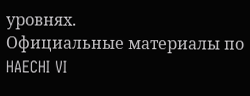уровнях.
Официальные материалы по HAECHI VI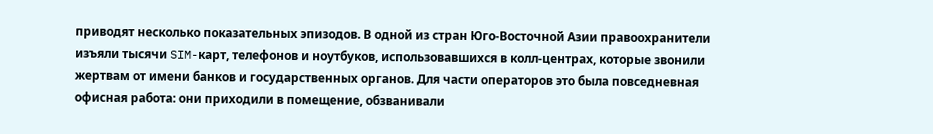приводят несколько показательных эпизодов. В одной из стран Юго-Восточной Азии правоохранители изъяли тысячи SIM-карт, телефонов и ноутбуков, использовавшихся в колл-центрах, которые звонили жертвам от имени банков и государственных органов. Для части операторов это была повседневная офисная работа: они приходили в помещение, обзванивали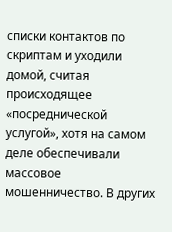списки контактов по скриптам и уходили домой, считая происходящее «посреднической услугой», хотя на самом деле обеспечивали массовое мошенничество. В других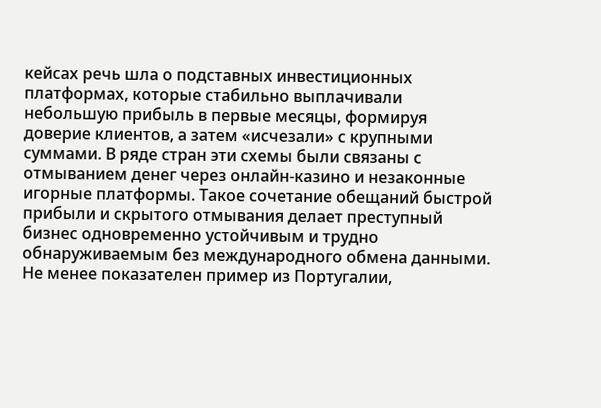кейсах речь шла о подставных инвестиционных платформах, которые стабильно выплачивали небольшую прибыль в первые месяцы, формируя доверие клиентов, а затем «исчезали» с крупными суммами. В ряде стран эти схемы были связаны с отмыванием денег через онлайн-казино и незаконные игорные платформы. Такое сочетание обещаний быстрой прибыли и скрытого отмывания делает преступный бизнес одновременно устойчивым и трудно обнаруживаемым без международного обмена данными. Не менее показателен пример из Португалии,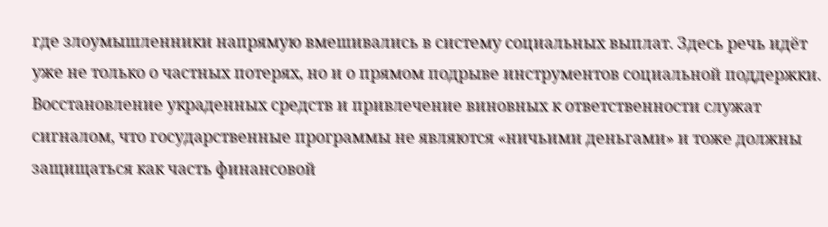где злоумышленники напрямую вмешивались в систему социальных выплат. Здесь речь идёт уже не только о частных потерях, но и о прямом подрыве инструментов социальной поддержки. Восстановление украденных средств и привлечение виновных к ответственности служат сигналом, что государственные программы не являются «ничьими деньгами» и тоже должны защищаться как часть финансовой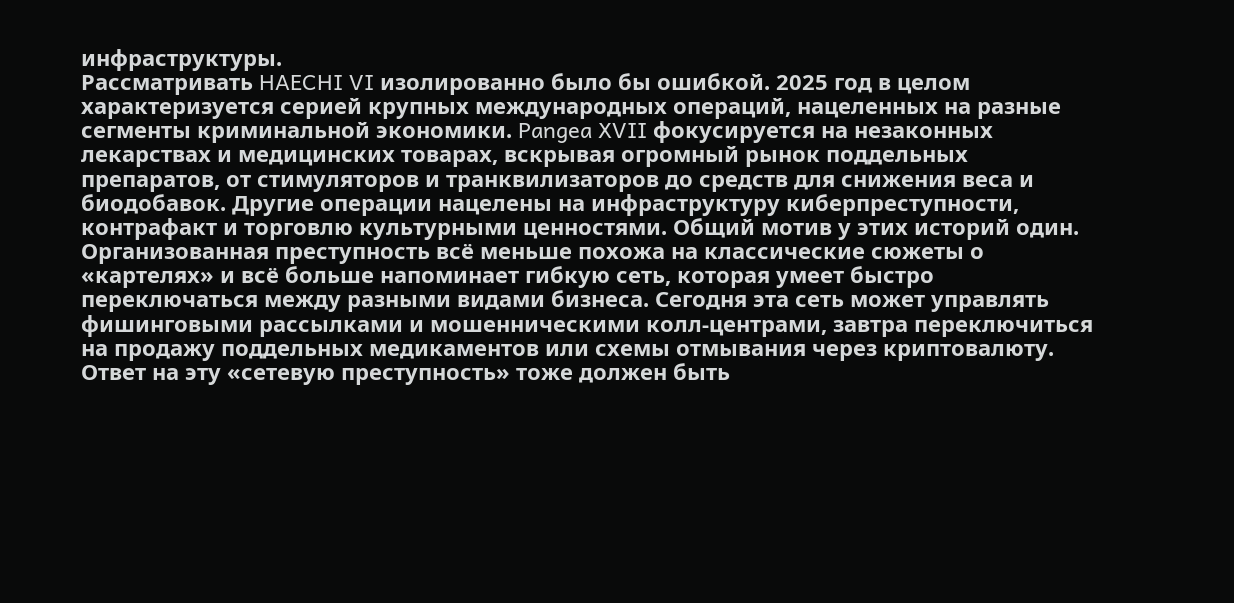инфраструктуры.
Рассматривать HAECHI VI изолированно было бы ошибкой. 2025 год в целом характеризуется серией крупных международных операций, нацеленных на разные сегменты криминальной экономики. Pangea XVII фокусируется на незаконных лекарствах и медицинских товарах, вскрывая огромный рынок поддельных препаратов, от стимуляторов и транквилизаторов до средств для снижения веса и биодобавок. Другие операции нацелены на инфраструктуру киберпреступности, контрафакт и торговлю культурными ценностями. Общий мотив у этих историй один. Организованная преступность всё меньше похожа на классические сюжеты о «картелях» и всё больше напоминает гибкую сеть, которая умеет быстро переключаться между разными видами бизнеса. Сегодня эта сеть может управлять фишинговыми рассылками и мошенническими колл-центрами, завтра переключиться на продажу поддельных медикаментов или схемы отмывания через криптовалюту. Ответ на эту «сетевую преступность» тоже должен быть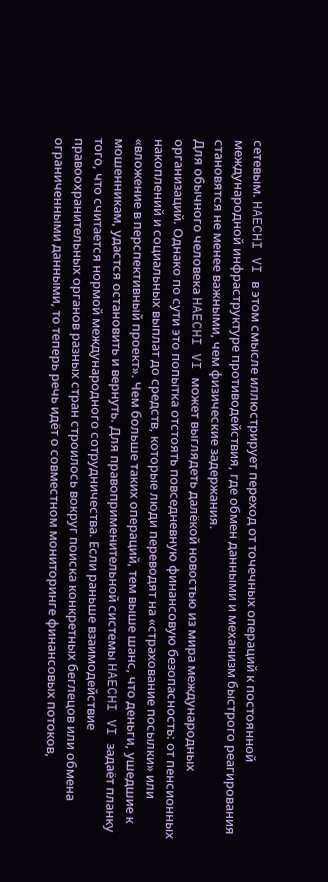сетевым. HAECHI VI в этом смысле иллюстрирует переход от точечных операций к постоянной международной инфраструктуре противодействия, где обмен данными и механизм быстрого реагирования становятся не менее важными, чем физические задержания.
Для обычного человека HAECHI VI может выглядеть далёкой новостью из мира международных организаций. Однако по сути это попытка отстоять повседневную финансовую безопасность: от пенсионных накоплений и социальных выплат до средств, которые люди переводят на «страхование посылки» или «вложение в перспективный проект». Чем больше таких операций, тем выше шанс, что деньги, ушедшие к мошенникам, удастся остановить и вернуть. Для правоприменительной системы HAECHI VI задаёт планку того, что считается нормой международного сотрудничества. Если раньше взаимодействие правоохранительных органов разных стран строилось вокруг поиска конкретных беглецов или обмена ограниченными данными, то теперь речь идёт о совместном мониторинге финансовых потоков,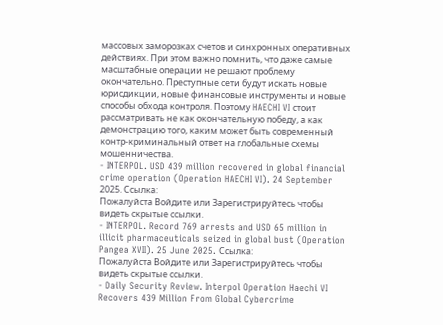массовых заморозках счетов и синхронных оперативных действиях. При этом важно помнить, что даже самые масштабные операции не решают проблему окончательно. Преступные сети будут искать новые юрисдикции, новые финансовые инструменты и новые способы обхода контроля. Поэтому HAECHI VI стоит рассматривать не как окончательную победу, а как демонстрацию того, каким может быть современный контр-криминальный ответ на глобальные схемы мошенничества.
- INTERPOL. USD 439 million recovered in global financial crime operation (Operation HAECHI VI). 24 September 2025. Ссылка:
Пожалуйста Войдите или Зарегистрируйтесь чтобы видеть скрытые ссылки.
- INTERPOL. Record 769 arrests and USD 65 million in illicit pharmaceuticals seized in global bust (Operation Pangea XVII). 25 June 2025. Ссылка:
Пожалуйста Войдите или Зарегистрируйтесь чтобы видеть скрытые ссылки.
- Daily Security Review. Interpol Operation Haechi VI Recovers 439 Million From Global Cybercrime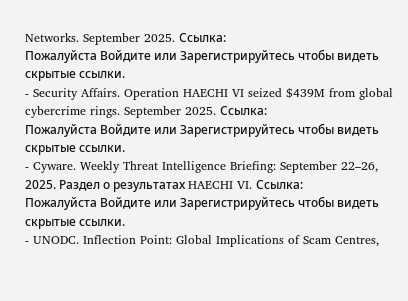Networks. September 2025. Ссылка:
Пожалуйста Войдите или Зарегистрируйтесь чтобы видеть скрытые ссылки.
- Security Affairs. Operation HAECHI VI seized $439M from global cybercrime rings. September 2025. Ссылка:
Пожалуйста Войдите или Зарегистрируйтесь чтобы видеть скрытые ссылки.
- Cyware. Weekly Threat Intelligence Briefing: September 22–26, 2025. Раздел о результатах HAECHI VI. Ссылка:
Пожалуйста Войдите или Зарегистрируйтесь чтобы видеть скрытые ссылки.
- UNODC. Inflection Point: Global Implications of Scam Centres,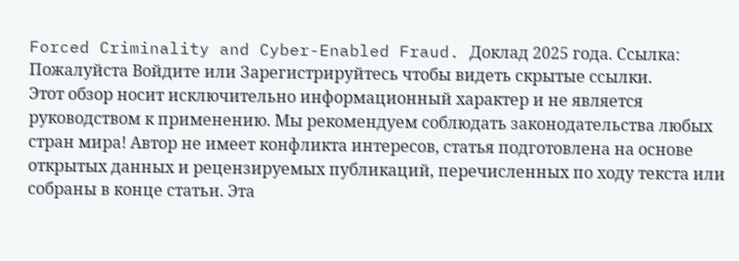Forced Criminality and Cyber-Enabled Fraud. Доклад 2025 года. Ссылка:
Пожалуйста Войдите или Зарегистрируйтесь чтобы видеть скрытые ссылки.
Этот обзор носит исключительно информационный характер и не является руководством к применению. Мы рекомендуем соблюдать законодательства любых стран мира! Автор не имеет конфликта интересов, статья подготовлена на основе открытых данных и рецензируемых публикаций, перечисленных по ходу текста или собраны в конце статьи. Эта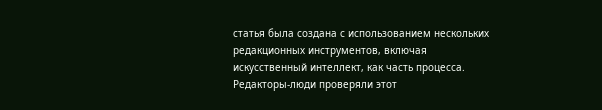статья была создана с использованием нескольких редакционных инструментов, включая искусственный интеллект, как часть процесса. Редакторы-люди проверяли этот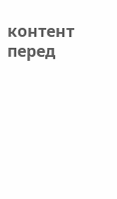контент перед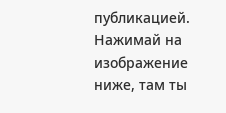публикацией.
Нажимай на изображение ниже, там ты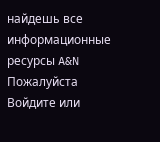найдешь все информационные ресурсы A&N
Пожалуйста Войдите или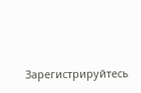Зарегистрируйтесь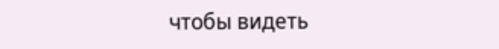чтобы видеть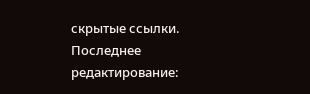скрытые ссылки.
Последнее редактирование: